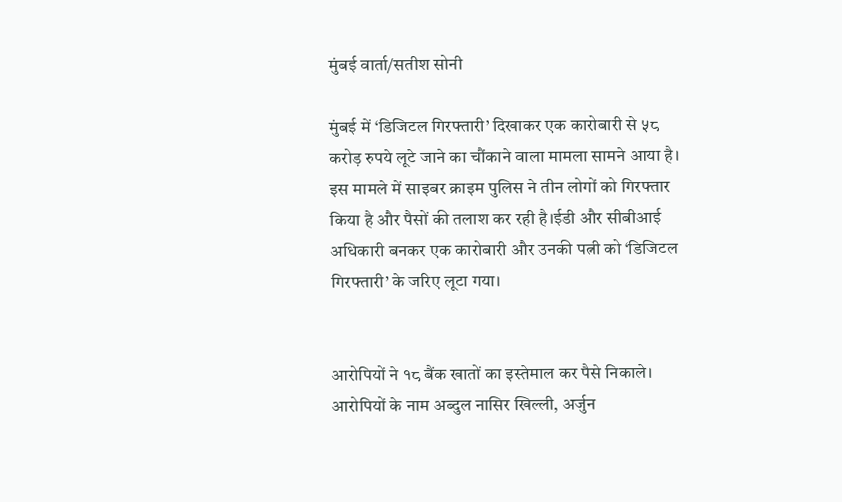मुंबई वार्ता/सतीश सोनी

मुंबई में ‘डिजिटल गिरफ्तारी’ दिखाकर एक कारोबारी से ५८ करोड़ रुपये लूटे जाने का चौंकाने वाला मामला सामने आया है। इस मामले में साइबर क्राइम पुलिस ने तीन लोगों को गिरफ्तार किया है और पैसों की तलाश कर रही है।ईडी और सीबीआई अधिकारी बनकर एक कारोबारी और उनकी पत्नी को ‘डिजिटल गिरफ्तारी’ के जरिए लूटा गया।


आरोपियों ने १८ बैंक खातों का इस्तेमाल कर पैसे निकाले। आरोपियों के नाम अब्दुल नासिर खिल्ली, अर्जुन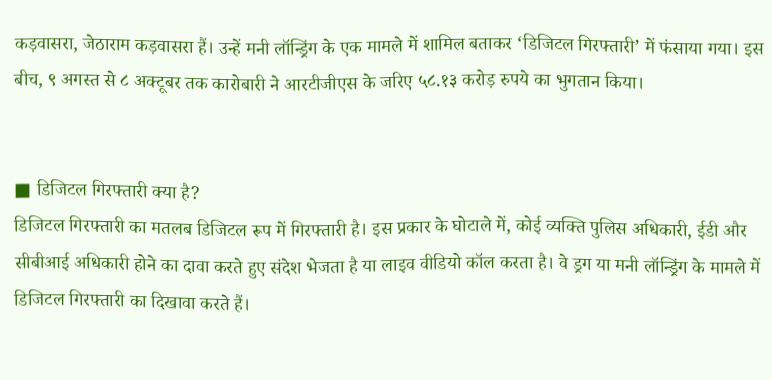कड़वासरा, जेठाराम कड़वासरा हैं। उन्हें मनी लॉन्ड्रिंग के एक मामले में शामिल बताकर ‘डिजिटल गिरफ्तारी’ में फंसाया गया। इस बीच, ९ अगस्त से ८ अक्टूबर तक कारोबारी ने आरटीजीएस के जरिए ५८.१३ करोड़ रुपये का भुगतान किया।


■ डिजिटल गिरफ्तारी क्या है?
डिजिटल गिरफ्तारी का मतलब डिजिटल रूप में गिरफ्तारी है। इस प्रकार के घोटाले में, कोई व्यक्ति पुलिस अधिकारी, ईडी और सीबीआई अधिकारी होने का दावा करते हुए संदेश भेजता है या लाइव वीडियो कॉल करता है। वे ड्रग या मनी लॉन्ड्रिंग के मामले में डिजिटल गिरफ्तारी का दिखावा करते हैं।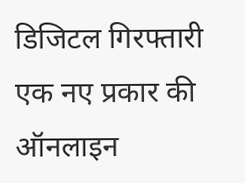डिजिटल गिरफ्तारी एक नए प्रकार की ऑनलाइन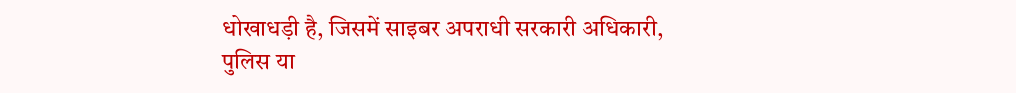धोखाधड़ी है, जिसमें साइबर अपराधी सरकारी अधिकारी, पुलिस या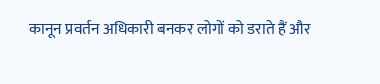कानून प्रवर्तन अधिकारी बनकर लोगों को डराते हैं और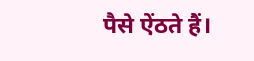पैसे ऐंठते हैं।